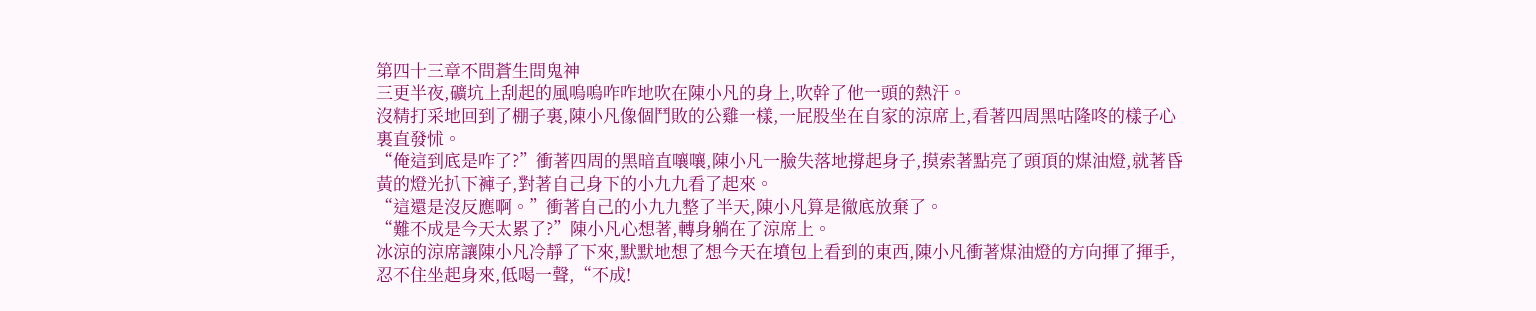第四十三章不問蒼生問鬼神
三更半夜,礦坑上刮起的風嗚嗚咋咋地吹在陳小凡的身上,吹幹了他一頭的熱汗。
沒精打采地回到了棚子裏,陳小凡像個鬥敗的公雞一樣,一屁股坐在自家的涼席上,看著四周黑咕隆咚的樣子心裏直發怵。
“俺這到底是咋了?”衝著四周的黑暗直嚷嚷,陳小凡一臉失落地撐起身子,摸索著點亮了頭頂的煤油燈,就著昏黃的燈光扒下褲子,對著自己身下的小九九看了起來。
“這還是沒反應啊。”衝著自己的小九九整了半天,陳小凡算是徹底放棄了。
“難不成是今天太累了?”陳小凡心想著,轉身躺在了涼席上。
冰涼的涼席讓陳小凡冷靜了下來,默默地想了想今天在墳包上看到的東西,陳小凡衝著煤油燈的方向揮了揮手,忍不住坐起身來,低喝一聲,“不成!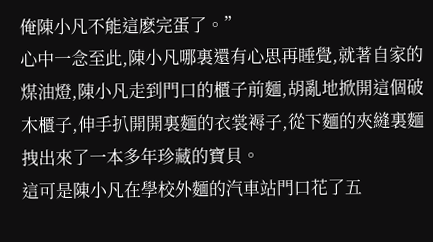俺陳小凡不能這麽完蛋了。”
心中一念至此,陳小凡哪裏還有心思再睡覺,就著自家的煤油燈,陳小凡走到門口的櫃子前麵,胡亂地掀開這個破木櫃子,伸手扒開開裏麵的衣裳褥子,從下麵的夾縫裏麵拽出來了一本多年珍藏的寶貝。
這可是陳小凡在學校外麵的汽車站門口花了五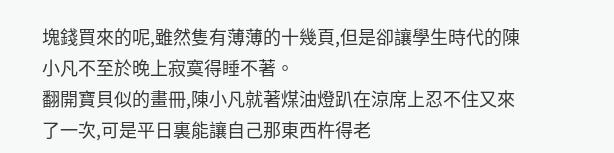塊錢買來的呢,雖然隻有薄薄的十幾頁,但是卻讓學生時代的陳小凡不至於晚上寂寞得睡不著。
翻開寶貝似的畫冊,陳小凡就著煤油燈趴在涼席上忍不住又來了一次,可是平日裏能讓自己那東西杵得老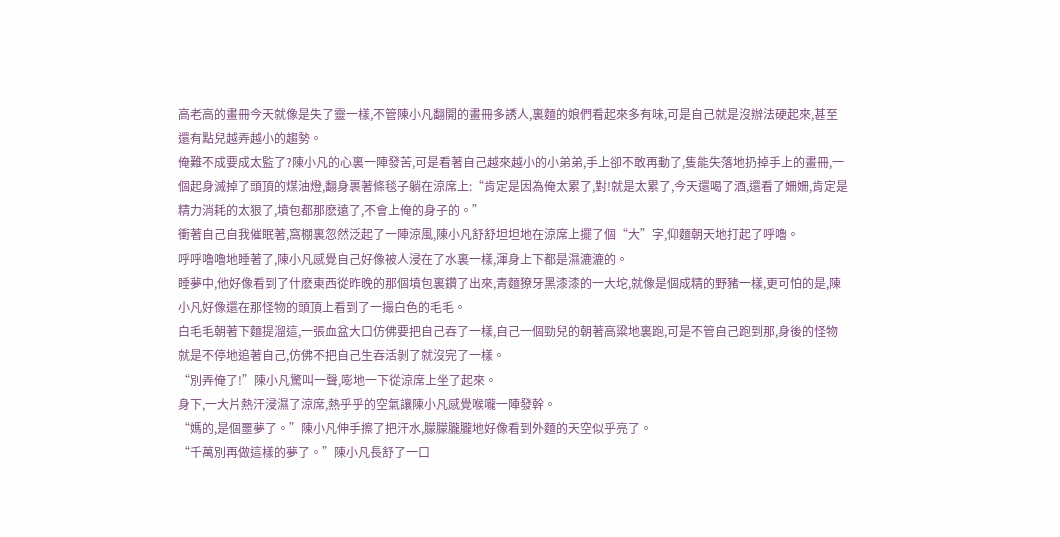高老高的畫冊今天就像是失了靈一樣,不管陳小凡翻開的畫冊多誘人,裏麵的娘們看起來多有味,可是自己就是沒辦法硬起來,甚至還有點兒越弄越小的趨勢。
俺難不成要成太監了?陳小凡的心裏一陣發苦,可是看著自己越來越小的小弟弟,手上卻不敢再動了,隻能失落地扔掉手上的畫冊,一個起身滅掉了頭頂的煤油燈,翻身裹著條毯子躺在涼席上:“肯定是因為俺太累了,對!就是太累了,今天還喝了酒,還看了姍姍,肯定是精力消耗的太狠了,墳包都那麽遠了,不會上俺的身子的。”
衝著自己自我催眠著,窩棚裏忽然泛起了一陣涼風,陳小凡舒舒坦坦地在涼席上擺了個“大”字,仰麵朝天地打起了呼嚕。
呼呼嚕嚕地睡著了,陳小凡感覺自己好像被人浸在了水裏一樣,渾身上下都是濕漉漉的。
睡夢中,他好像看到了什麽東西從昨晚的那個墳包裏鑽了出來,青麵獠牙黑漆漆的一大坨,就像是個成精的野豬一樣,更可怕的是,陳小凡好像還在那怪物的頭頂上看到了一撮白色的毛毛。
白毛毛朝著下麵提溜這,一張血盆大口仿佛要把自己吞了一樣,自己一個勁兒的朝著高粱地裏跑,可是不管自己跑到那,身後的怪物就是不停地追著自己,仿佛不把自己生吞活剝了就沒完了一樣。
“別弄俺了!”陳小凡驚叫一聲,嘭地一下從涼席上坐了起來。
身下,一大片熱汗浸濕了涼席,熱乎乎的空氣讓陳小凡感覺喉嚨一陣發幹。
“媽的,是個噩夢了。”陳小凡伸手擦了把汗水,朦朦朧朧地好像看到外麵的天空似乎亮了。
“千萬別再做這樣的夢了。”陳小凡長舒了一口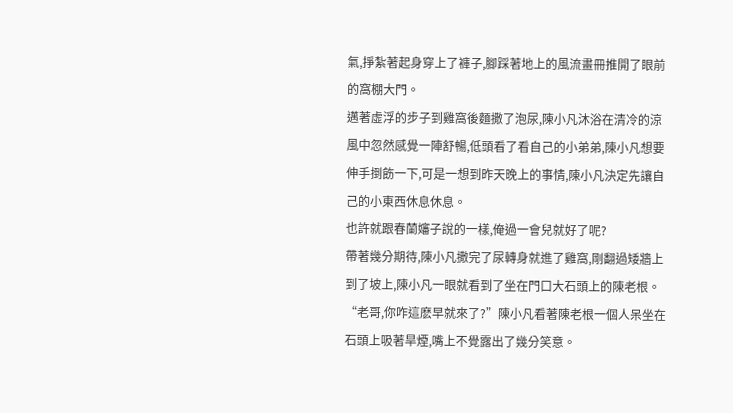氣,掙紮著起身穿上了褲子,腳踩著地上的風流畫冊推開了眼前的窩棚大門。
邁著虛浮的步子到雞窩後麵撒了泡尿,陳小凡沐浴在清冷的涼風中忽然感覺一陣舒暢,低頭看了看自己的小弟弟,陳小凡想要伸手捯飭一下,可是一想到昨天晚上的事情,陳小凡決定先讓自己的小東西休息休息。
也許就跟春蘭嬸子說的一樣,俺過一會兒就好了呢?
帶著幾分期待,陳小凡撒完了尿轉身就進了雞窩,剛翻過矮牆上到了坡上,陳小凡一眼就看到了坐在門口大石頭上的陳老根。
“老哥,你咋這麽早就來了?”陳小凡看著陳老根一個人呆坐在石頭上吸著旱煙,嘴上不覺露出了幾分笑意。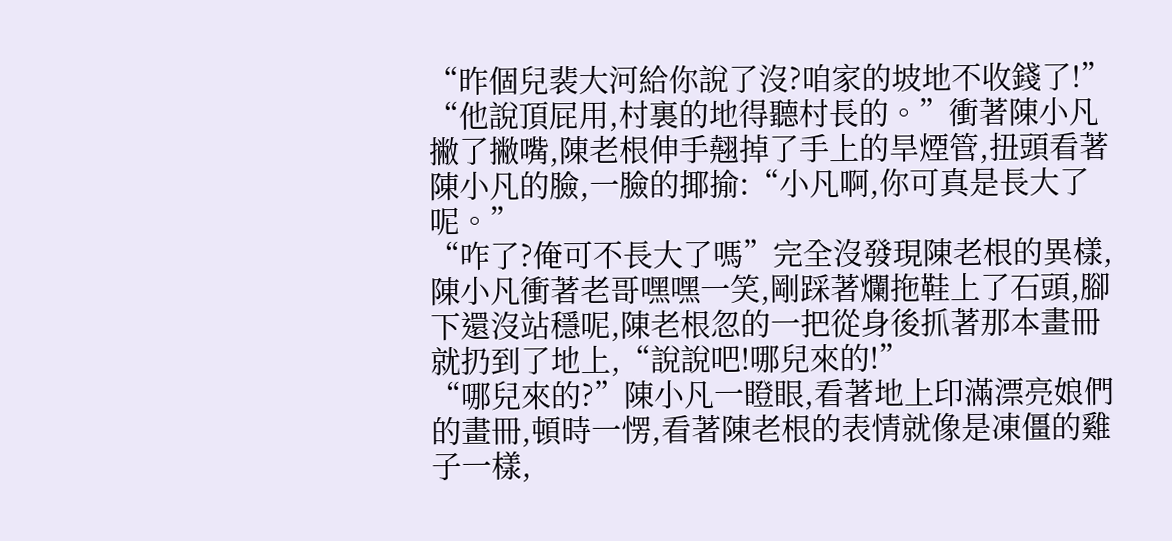“昨個兒裴大河給你說了沒?咱家的坡地不收錢了!”
“他說頂屁用,村裏的地得聽村長的。”衝著陳小凡撇了撇嘴,陳老根伸手翹掉了手上的旱煙管,扭頭看著陳小凡的臉,一臉的揶揄:“小凡啊,你可真是長大了呢。”
“咋了?俺可不長大了嗎”完全沒發現陳老根的異樣,陳小凡衝著老哥嘿嘿一笑,剛踩著爛拖鞋上了石頭,腳下還沒站穩呢,陳老根忽的一把從身後抓著那本畫冊就扔到了地上,“說說吧!哪兒來的!”
“哪兒來的?”陳小凡一瞪眼,看著地上印滿漂亮娘們的畫冊,頓時一愣,看著陳老根的表情就像是凍僵的雞子一樣,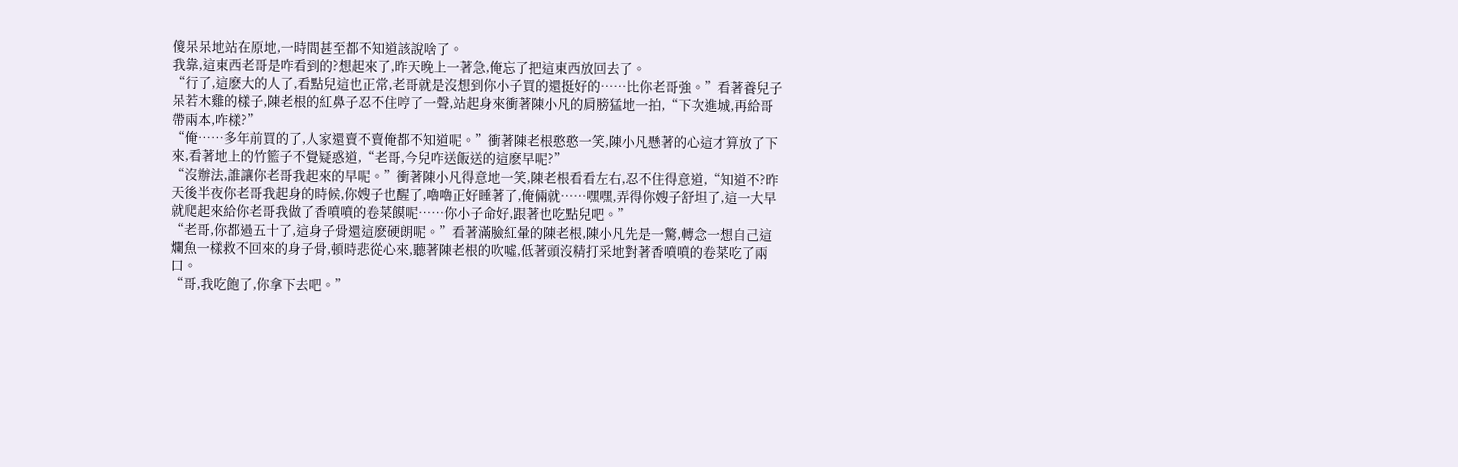傻呆呆地站在原地,一時間甚至都不知道該說啥了。
我靠,這東西老哥是咋看到的?想起來了,昨天晚上一著急,俺忘了把這東西放回去了。
“行了,這麽大的人了,看點兒這也正常,老哥就是沒想到你小子買的還挺好的……比你老哥強。”看著養兒子呆若木雞的樣子,陳老根的紅鼻子忍不住哼了一聲,站起身來衝著陳小凡的肩膀猛地一拍,“下次進城,再給哥帶兩本,咋樣?”
“俺……多年前買的了,人家還賣不賣俺都不知道呢。”衝著陳老根憨憨一笑,陳小凡懸著的心這才算放了下來,看著地上的竹籃子不覺疑惑道,“老哥,今兒咋送飯送的這麽早呢?”
“沒辦法,誰讓你老哥我起來的早呢。”衝著陳小凡得意地一笑,陳老根看看左右,忍不住得意道,“知道不?昨天後半夜你老哥我起身的時候,你嫂子也醒了,嚕嚕正好睡著了,俺倆就……嘿嘿,弄得你嫂子舒坦了,這一大早就爬起來給你老哥我做了香噴噴的卷菜饃呢……你小子命好,跟著也吃點兒吧。”
“老哥,你都過五十了,這身子骨還這麽硬朗呢。”看著滿臉紅暈的陳老根,陳小凡先是一驚,轉念一想自己這爛魚一樣救不回來的身子骨,頓時悲從心來,聽著陳老根的吹噓,低著頭沒精打采地對著香噴噴的卷菜吃了兩口。
“哥,我吃飽了,你拿下去吧。”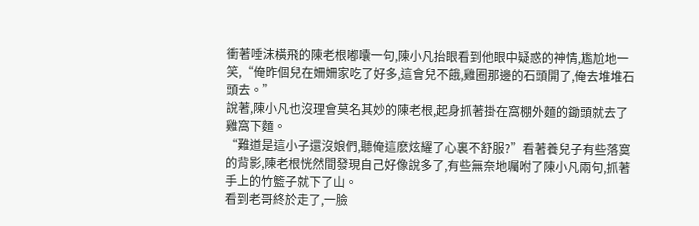衝著唾沫橫飛的陳老根嘟囔一句,陳小凡抬眼看到他眼中疑惑的神情,尷尬地一笑,“俺昨個兒在姍姍家吃了好多,這會兒不餓,雞圈那邊的石頭開了,俺去堆堆石頭去。”
說著,陳小凡也沒理會莫名其妙的陳老根,起身抓著掛在窩棚外麵的鋤頭就去了雞窩下麵。
“難道是這小子還沒娘們,聽俺這麽炫耀了心裏不舒服?”看著養兒子有些落寞的背影,陳老根恍然間發現自己好像說多了,有些無奈地囑咐了陳小凡兩句,抓著手上的竹籃子就下了山。
看到老哥終於走了,一臉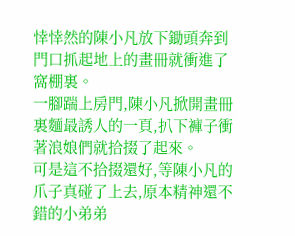悻悻然的陳小凡放下鋤頭奔到門口抓起地上的畫冊就衝進了窩棚裏。
一腳踹上房門,陳小凡掀開畫冊裏麵最誘人的一頁,扒下褲子衝著浪娘們就拾掇了起來。
可是這不拾掇還好,等陳小凡的爪子真碰了上去,原本精神還不錯的小弟弟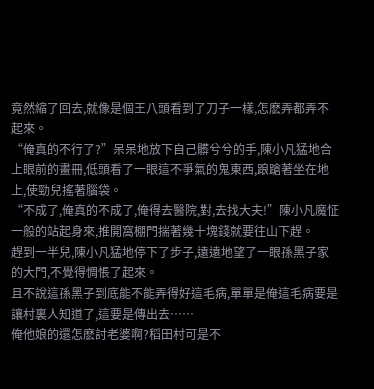竟然縮了回去,就像是個王八頭看到了刀子一樣,怎麽弄都弄不起來。
“俺真的不行了?”呆呆地放下自己髒兮兮的手,陳小凡猛地合上眼前的畫冊,低頭看了一眼這不爭氣的鬼東西,踉蹌著坐在地上,使勁兒搖著腦袋。
“不成了,俺真的不成了,俺得去醫院,對,去找大夫!”陳小凡魔怔一般的站起身來,推開窩棚門揣著幾十塊錢就要往山下趕。
趕到一半兒,陳小凡猛地停下了步子,遠遠地望了一眼孫黑子家的大門,不覺得惆悵了起來。
且不說這孫黑子到底能不能弄得好這毛病,單單是俺這毛病要是讓村裏人知道了,這要是傳出去……
俺他娘的還怎麽討老婆啊?稻田村可是不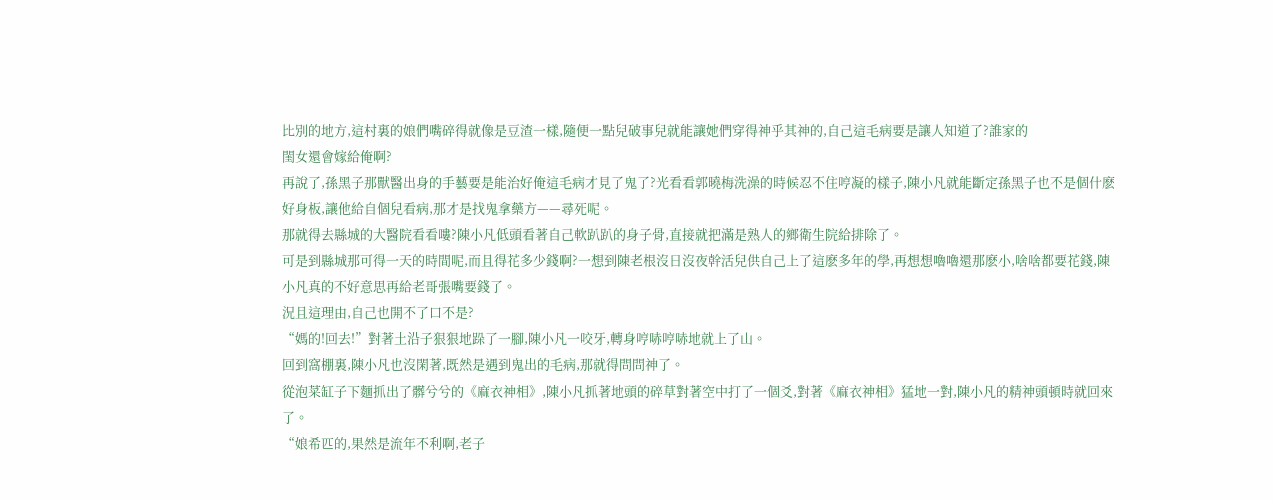比別的地方,這村裏的娘們嘴碎得就像是豆渣一樣,隨便一點兒破事兒就能讓她們穿得神乎其神的,自己這毛病要是讓人知道了?誰家的
閨女還會嫁給俺啊?
再說了,孫黑子那獸醫出身的手藝要是能治好俺這毛病才見了鬼了?光看看郭曉梅洗澡的時候忍不住哼凝的樣子,陳小凡就能斷定孫黑子也不是個什麽好身板,讓他給自個兒看病,那才是找鬼拿藥方——尋死呢。
那就得去縣城的大醫院看看嘍?陳小凡低頭看著自己軟趴趴的身子骨,直接就把滿是熟人的鄉衛生院給排除了。
可是到縣城那可得一天的時間呢,而且得花多少錢啊?一想到陳老根沒日沒夜幹活兒供自己上了這麽多年的學,再想想嚕嚕還那麽小,啥啥都要花錢,陳小凡真的不好意思再給老哥張嘴要錢了。
況且這理由,自己也開不了口不是?
“媽的!回去!”對著土沿子狠狠地跺了一腳,陳小凡一咬牙,轉身哼哧哼哧地就上了山。
回到窩棚裏,陳小凡也沒閑著,既然是遇到鬼出的毛病,那就得問問神了。
從泡菜缸子下麵抓出了髒兮兮的《麻衣神相》,陳小凡抓著地頭的碎草對著空中打了一個爻,對著《麻衣神相》猛地一對,陳小凡的精神頭頓時就回來了。
“娘希匹的,果然是流年不利啊,老子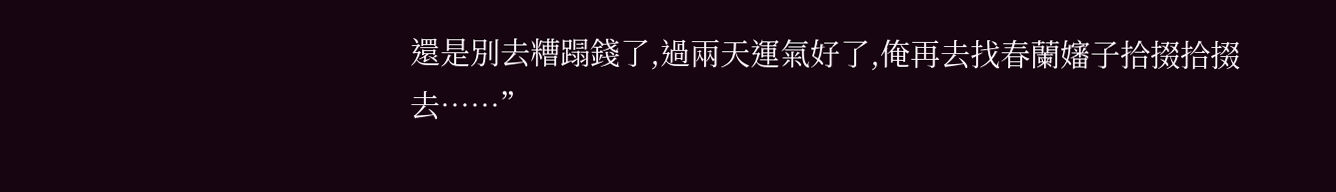還是別去糟蹋錢了,過兩天運氣好了,俺再去找春蘭嬸子拾掇拾掇去……”